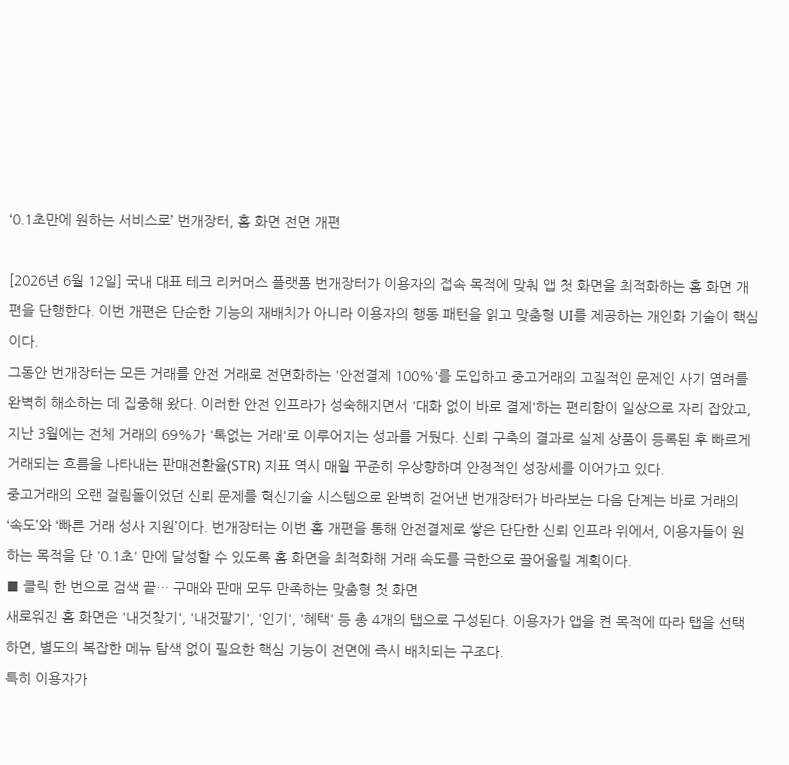‘0.1초만에 원하는 서비스로’ 번개장터, 홈 화면 전면 개편

[2026년 6월 12일] 국내 대표 테크 리커머스 플랫폼 번개장터가 이용자의 접속 목적에 맞춰 앱 첫 화면을 최적화하는 홈 화면 개편을 단행한다. 이번 개편은 단순한 기능의 재배치가 아니라 이용자의 행동 패턴을 읽고 맞춤형 UI를 제공하는 개인화 기술이 핵심이다.
그동안 번개장터는 모든 거래를 안전 거래로 전면화하는 '안전결제 100%'를 도입하고 중고거래의 고질적인 문제인 사기 염려를 완벽히 해소하는 데 집중해 왔다. 이러한 안전 인프라가 성숙해지면서 '대화 없이 바로 결제'하는 편리함이 일상으로 자리 잡았고, 지난 3월에는 전체 거래의 69%가 '톡없는 거래'로 이루어지는 성과를 거뒀다. 신뢰 구축의 결과로 실제 상품이 등록된 후 빠르게 거래되는 흐름을 나타내는 판매전환율(STR) 지표 역시 매월 꾸준히 우상향하며 안정적인 성장세를 이어가고 있다.
중고거래의 오랜 걸림돌이었던 신뢰 문제를 혁신기술 시스템으로 완벽히 걷어낸 번개장터가 바라보는 다음 단계는 바로 거래의 ‘속도’와 ‘빠른 거래 성사 지원’이다. 번개장터는 이번 홈 개편을 통해 안전결제로 쌓은 단단한 신뢰 인프라 위에서, 이용자들이 원하는 목적을 단 '0.1초' 만에 달성할 수 있도록 홈 화면을 최적화해 거래 속도를 극한으로 끌어올릴 계획이다.
■ 클릭 한 번으로 검색 끝… 구매와 판매 모두 만족하는 맞춤형 첫 화면
새로워진 홈 화면은 '내것찾기', '내것팔기', '인기', '혜택' 등 총 4개의 탭으로 구성된다. 이용자가 앱을 켠 목적에 따라 탭을 선택하면, 별도의 복잡한 메뉴 탐색 없이 필요한 핵심 기능이 전면에 즉시 배치되는 구조다.
특히 이용자가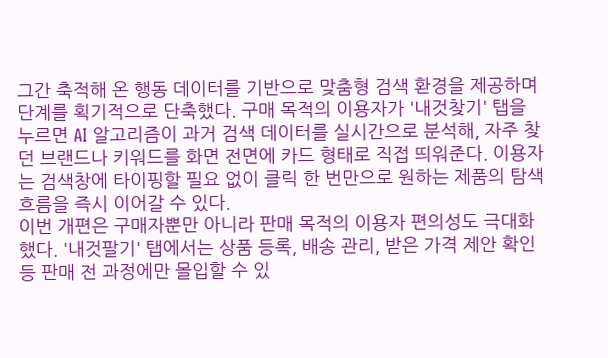그간 축적해 온 행동 데이터를 기반으로 맞춤형 검색 환경을 제공하며 단계를 획기적으로 단축했다. 구매 목적의 이용자가 '내것찾기' 탭을 누르면 AI 알고리즘이 과거 검색 데이터를 실시간으로 분석해, 자주 찾던 브랜드나 키워드를 화면 전면에 카드 형태로 직접 띄워준다. 이용자는 검색창에 타이핑할 필요 없이 클릭 한 번만으로 원하는 제품의 탐색 흐름을 즉시 이어갈 수 있다.
이번 개편은 구매자뿐만 아니라 판매 목적의 이용자 편의성도 극대화했다. '내것팔기' 탭에서는 상품 등록, 배송 관리, 받은 가격 제안 확인 등 판매 전 과정에만 몰입할 수 있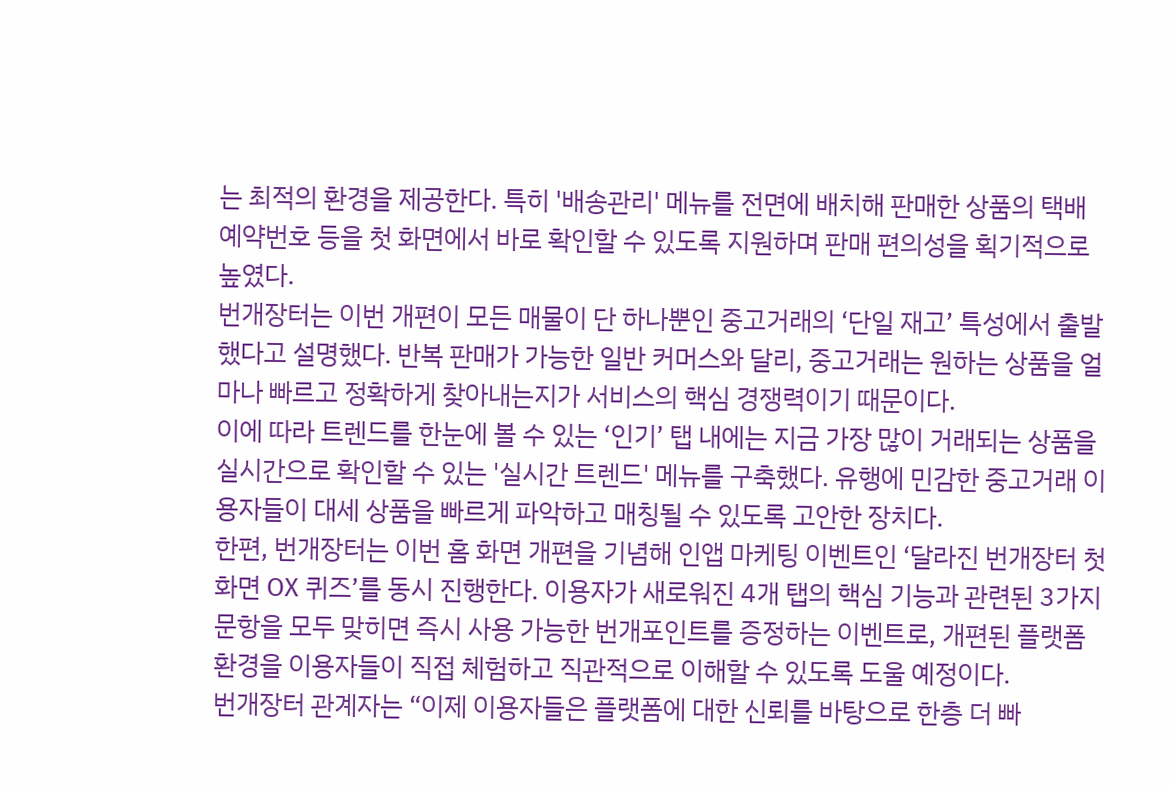는 최적의 환경을 제공한다. 특히 '배송관리' 메뉴를 전면에 배치해 판매한 상품의 택배 예약번호 등을 첫 화면에서 바로 확인할 수 있도록 지원하며 판매 편의성을 획기적으로 높였다.
번개장터는 이번 개편이 모든 매물이 단 하나뿐인 중고거래의 ‘단일 재고’ 특성에서 출발했다고 설명했다. 반복 판매가 가능한 일반 커머스와 달리, 중고거래는 원하는 상품을 얼마나 빠르고 정확하게 찾아내는지가 서비스의 핵심 경쟁력이기 때문이다.
이에 따라 트렌드를 한눈에 볼 수 있는 ‘인기’ 탭 내에는 지금 가장 많이 거래되는 상품을 실시간으로 확인할 수 있는 '실시간 트렌드' 메뉴를 구축했다. 유행에 민감한 중고거래 이용자들이 대세 상품을 빠르게 파악하고 매칭될 수 있도록 고안한 장치다.
한편, 번개장터는 이번 홈 화면 개편을 기념해 인앱 마케팅 이벤트인 ‘달라진 번개장터 첫 화면 OX 퀴즈’를 동시 진행한다. 이용자가 새로워진 4개 탭의 핵심 기능과 관련된 3가지 문항을 모두 맞히면 즉시 사용 가능한 번개포인트를 증정하는 이벤트로, 개편된 플랫폼 환경을 이용자들이 직접 체험하고 직관적으로 이해할 수 있도록 도울 예정이다.
번개장터 관계자는 “이제 이용자들은 플랫폼에 대한 신뢰를 바탕으로 한층 더 빠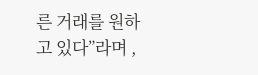른 거래를 원하고 있다”라며 ,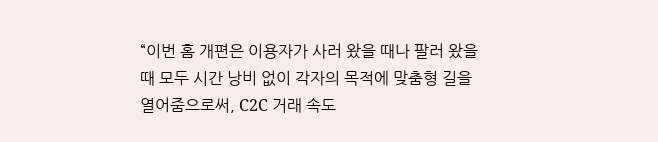“이번 홈 개편은 이용자가 사러 왔을 때나 팔러 왔을 때 모두 시간 낭비 없이 각자의 목적에 맞춤형 길을 열어줌으로써, C2C 거래 속도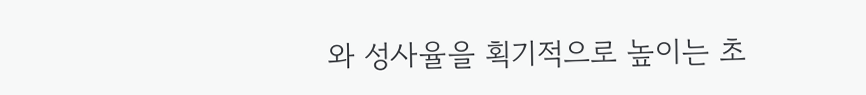와 성사율을 획기적으로 높이는 초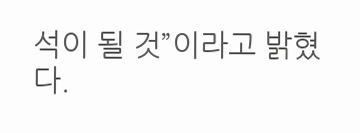석이 될 것”이라고 밝혔다.